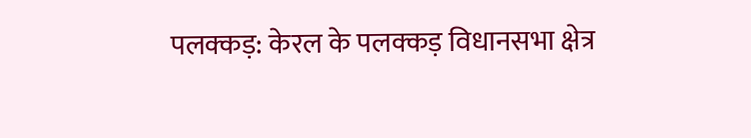पलक्कड़: केरल के पलक्कड़ विधानसभा क्षेत्र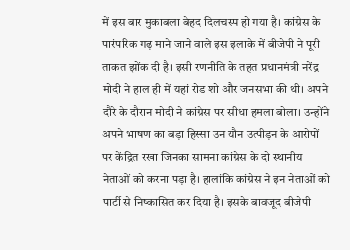में इस बार मुकाबला बेहद दिलचस्प हो गया है। कांग्रेस के पारंपरिक गढ़ माने जाने वाले इस इलाके में बीजेपी ने पूरी ताकत झोंक दी है। इसी रणनीति के तहत प्रधानमंत्री नरेंद्र मोदी ने हाल ही में यहां रोड शो और जनसभा की थी। अपने दौरे के दौरान मोदी ने कांग्रेस पर सीधा हमला बोला। उन्होंने अपने भाषण का बड़ा हिस्सा उन यौन उत्पीड़न के आरोपों पर केंद्रित रखा जिनका सामना कांग्रेस के दो स्थानीय नेताओं को करना पड़ा है। हालांकि कांग्रेस ने इन नेताओं को पार्टी से निष्कासित कर दिया है। इसके बावजूद बीजेपी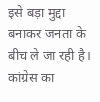इसे बड़ा मुद्दा बनाकर जनता के बीच ले जा रही है।
कांग्रेस का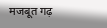मजबूत गढ़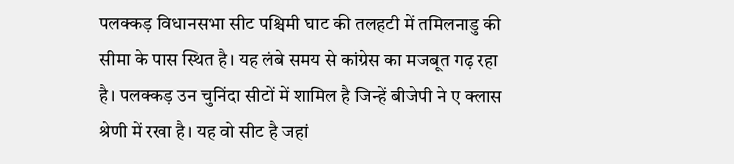पलक्कड़ विधानसभा सीट पश्चिमी घाट की तलहटी में तमिलनाडु की सीमा के पास स्थित है। यह लंबे समय से कांग्रेस का मजबूत गढ़ रहा है। पलक्कड़ उन चुनिंदा सीटों में शामिल है जिन्हें बीजेपी ने ए क्लास श्रेणी में रखा है। यह वो सीट है जहां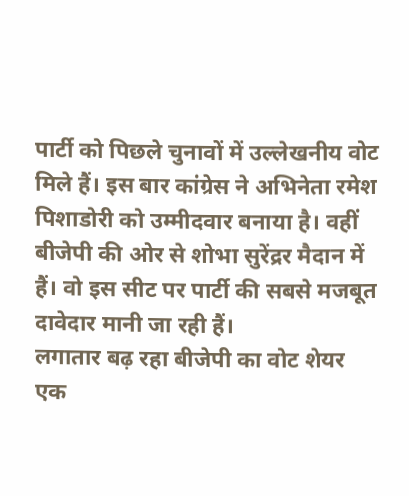पार्टी को पिछले चुनावों में उल्लेखनीय वोट मिले हैं। इस बार कांग्रेस ने अभिनेता रमेश पिशाडोरी को उम्मीदवार बनाया है। वहीं बीजेपी की ओर से शोभा सुरेंद्रर मैदान में हैं। वो इस सीट पर पार्टी की सबसे मजबूत दावेदार मानी जा रही हैं।
लगातार बढ़ रहा बीजेपी का वोट शेयर
एक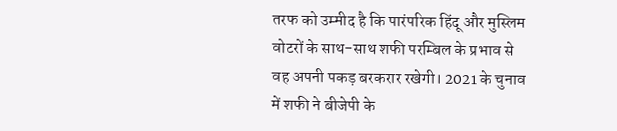तरफ को उम्मीद है कि पारंपरिक हिंदू और मुस्लिम वोटरों के साथ-साथ शफी परम्बिल के प्रभाव से वह अपनी पकड़ बरकरार रखेगी। 2021 के चुनाव में शफी ने बीजेपी के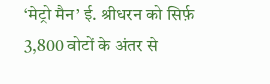‘मेट्रो मैन’ ई. श्रीधरन को सिर्फ़ 3,800 वोटों के अंतर से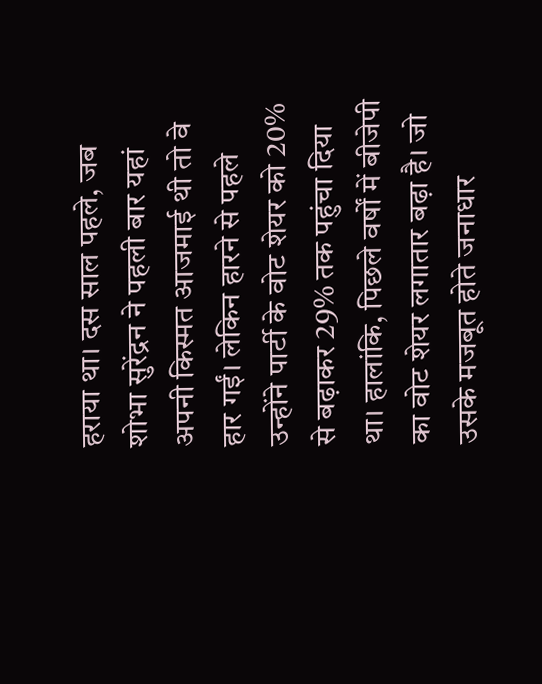हराया था। दस साल पहले, जब शोभा सुरेंद्रन ने पहली बार यहां अपनी किस्मत आजमाई थी तो वे हार गईं। लेकिन हारने से पहले उन्होंने पार्टी के वोट शेयर को 20% से बढ़ाकर 29% तक पहुंचा दिया था। हालांकि, पिछले वर्षों में बीजेपी का वोट शेयर लगातार बढ़ा है। जो उसके मजबूत होते जनाधार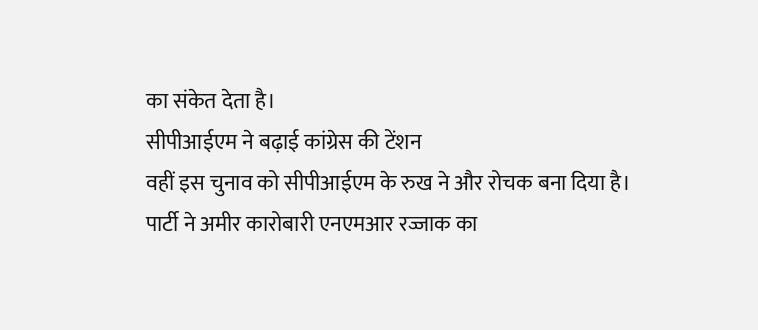का संकेत देता है।
सीपीआईएम ने बढ़ाई कांग्रेस की टेंशन
वहीं इस चुनाव को सीपीआईएम के रुख ने और रोचक बना दिया है। पार्टी ने अमीर कारोबारी एनएमआर रज्जाक का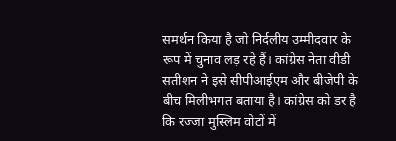समर्थन किया है जो निर्दलीय उम्मीदवार के रूप में चुनाव लड़ रहे हैं। कांग्रेस नेता वीडी सतीशन ने इसे सीपीआईएम और बीजेपी के बीच मिलीभगत बताया है। कांग्रेस को डर है कि रज्जा मुस्लिम वोटों में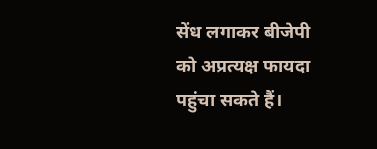सेंध लगाकर बीजेपी को अप्रत्यक्ष फायदा पहुंचा सकते हैं।